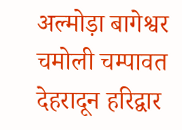अल्मोड़ा बागेश्वर चमोली चम्पावत देहरादून हरिद्वार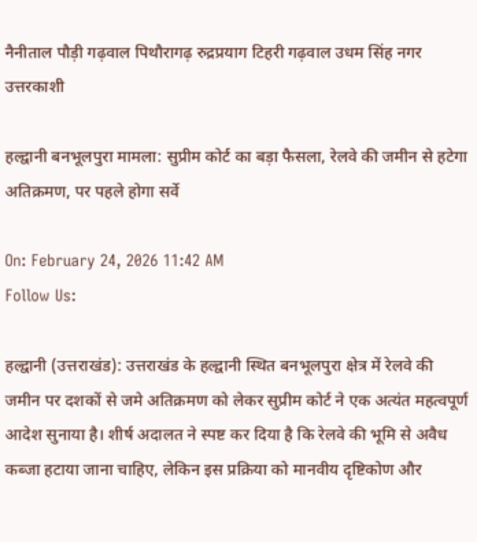नैनीताल पौड़ी गढ़वाल पिथौरागढ़ रुद्रप्रयाग टिहरी गढ़वाल उधम सिंह नगर उत्तरकाशी

हल्द्वानी बनभूलपुरा मामला: सुप्रीम कोर्ट का बड़ा फैसला, रेलवे की जमीन से हटेगा अतिक्रमण, पर पहले होगा सर्वे

On: February 24, 2026 11:42 AM
Follow Us:

हल्द्वानी (उत्तराखंड): उत्तराखंड के हल्द्वानी स्थित बनभूलपुरा क्षेत्र में रेलवे की जमीन पर दशकों से जमे अतिक्रमण को लेकर सुप्रीम कोर्ट ने एक अत्यंत महत्वपूर्ण आदेश सुनाया है। शीर्ष अदालत ने स्पष्ट कर दिया है कि रेलवे की भूमि से अवैध कब्जा हटाया जाना चाहिए, लेकिन इस प्रक्रिया को मानवीय दृष्टिकोण और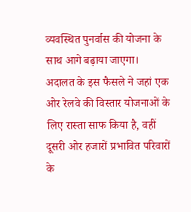व्यवस्थित पुनर्वास की योजना के साथ आगे बढ़ाया जाएगा।
अदालत के इस फैसले ने जहां एक ओर रेलवे की विस्तार योजनाओं के लिए रास्ता साफ किया है, वहीं दूसरी ओर हजारों प्रभावित परिवारों के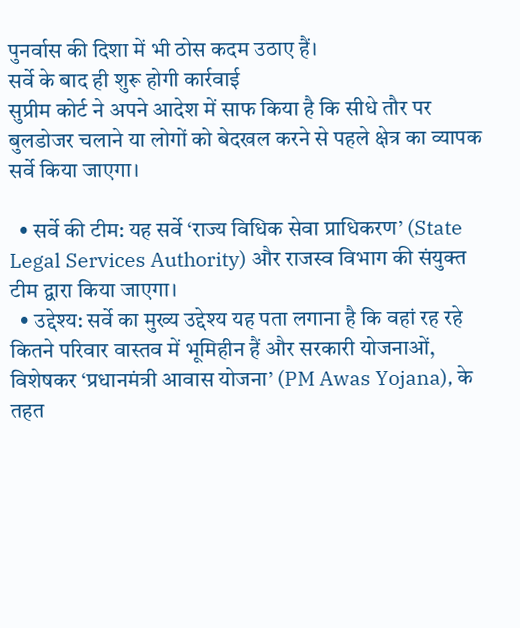पुनर्वास की दिशा में भी ठोस कदम उठाए हैं।
सर्वे के बाद ही शुरू होगी कार्रवाई
सुप्रीम कोर्ट ने अपने आदेश में साफ किया है कि सीधे तौर पर बुलडोजर चलाने या लोगों को बेदखल करने से पहले क्षेत्र का व्यापक सर्वे किया जाएगा।

  • सर्वे की टीम: यह सर्वे ‘राज्य विधिक सेवा प्राधिकरण’ (State Legal Services Authority) और राजस्व विभाग की संयुक्त टीम द्वारा किया जाएगा।
  • उद्देश्य: सर्वे का मुख्य उद्देश्य यह पता लगाना है कि वहां रह रहे कितने परिवार वास्तव में भूमिहीन हैं और सरकारी योजनाओं, विशेषकर ‘प्रधानमंत्री आवास योजना’ (PM Awas Yojana), के तहत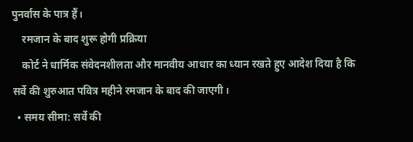पुनर्वास के पात्र हैं।
    रमजान के बाद शुरू होगी प्रक्रिया
    कोर्ट ने धार्मिक संवेदनशीलता और मानवीय आधार का ध्यान रखते हुए आदेश दिया है कि सर्वे की शुरुआत पवित्र महीने रमजान के बाद की जाएगी।
  • समय सीमा: सर्वे की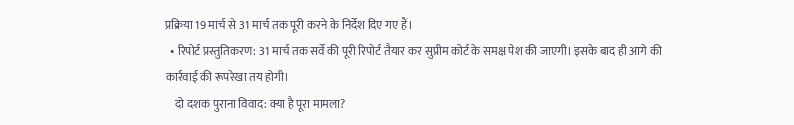प्रक्रिया 19 मार्च से 31 मार्च तक पूरी करने के निर्देश दिए गए हैं।
  • रिपोर्ट प्रस्तुतिकरण: 31 मार्च तक सर्वे की पूरी रिपोर्ट तैयार कर सुप्रीम कोर्ट के समक्ष पेश की जाएगी। इसके बाद ही आगे की कार्रवाई की रूपरेखा तय होगी।
    दो दशक पुराना विवाद: क्या है पूरा मामला?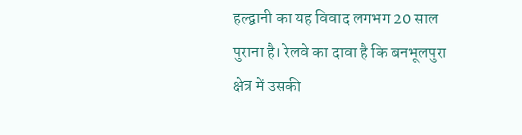हल्द्वानी का यह विवाद लगभग 20 साल पुराना है। रेलवे का दावा है कि बनभूलपुरा क्षेत्र में उसकी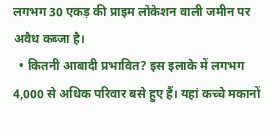लगभग 30 एकड़ की प्राइम लोकेशन वाली जमीन पर अवैध कब्जा है।
  • कितनी आबादी प्रभावित? इस इलाके में लगभग 4,000 से अधिक परिवार बसे हुए हैं। यहां कच्चे मकानों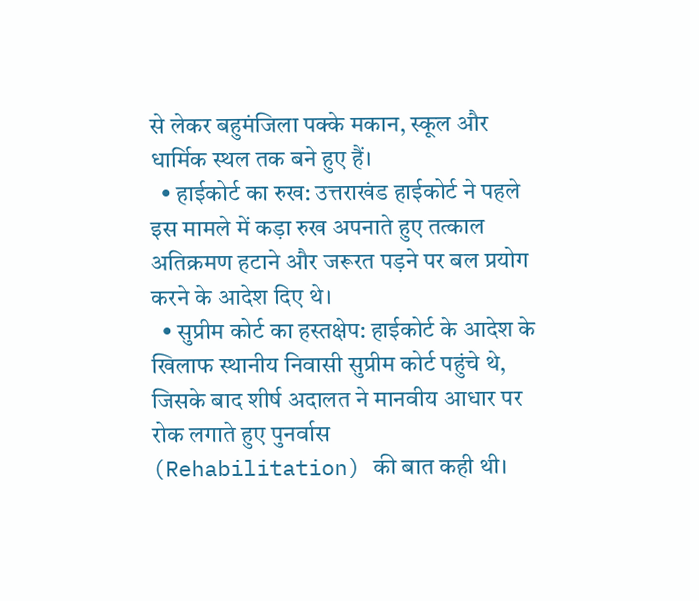से लेकर बहुमंजिला पक्के मकान, स्कूल और धार्मिक स्थल तक बने हुए हैं।
  • हाईकोर्ट का रुख: उत्तराखंड हाईकोर्ट ने पहले इस मामले में कड़ा रुख अपनाते हुए तत्काल अतिक्रमण हटाने और जरूरत पड़ने पर बल प्रयोग करने के आदेश दिए थे।
  • सुप्रीम कोर्ट का हस्तक्षेप: हाईकोर्ट के आदेश के खिलाफ स्थानीय निवासी सुप्रीम कोर्ट पहुंचे थे, जिसके बाद शीर्ष अदालत ने मानवीय आधार पर रोक लगाते हुए पुनर्वास (Rehabilitation) की बात कही थी।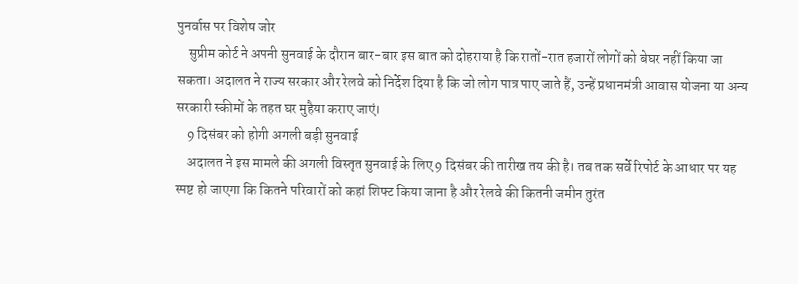पुनर्वास पर विशेष जोर
    सुप्रीम कोर्ट ने अपनी सुनवाई के दौरान बार-बार इस बात को दोहराया है कि रातों-रात हजारों लोगों को बेघर नहीं किया जा सकता। अदालत ने राज्य सरकार और रेलवे को निर्देश दिया है कि जो लोग पात्र पाए जाते हैं, उन्हें प्रधानमंत्री आवास योजना या अन्य सरकारी स्कीमों के तहत घर मुहैया कराए जाएं।
    9 दिसंबर को होगी अगली बड़ी सुनवाई
    अदालत ने इस मामले की अगली विस्तृत सुनवाई के लिए 9 दिसंबर की तारीख तय की है। तब तक सर्वे रिपोर्ट के आधार पर यह स्पष्ट हो जाएगा कि कितने परिवारों को कहां शिफ्ट किया जाना है और रेलवे की कितनी जमीन तुरंत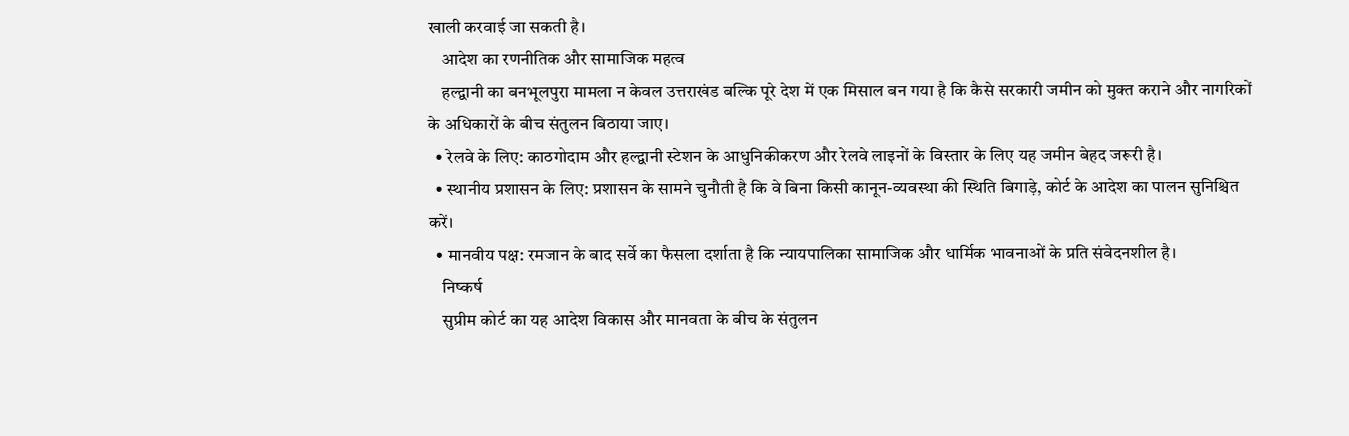खाली करवाई जा सकती है।
    आदेश का रणनीतिक और सामाजिक महत्व
    हल्द्वानी का बनभूलपुरा मामला न केवल उत्तराखंड बल्कि पूरे देश में एक मिसाल बन गया है कि कैसे सरकारी जमीन को मुक्त कराने और नागरिकों के अधिकारों के बीच संतुलन बिठाया जाए।
  • रेलवे के लिए: काठगोदाम और हल्द्वानी स्टेशन के आधुनिकीकरण और रेलवे लाइनों के विस्तार के लिए यह जमीन बेहद जरूरी है।
  • स्थानीय प्रशासन के लिए: प्रशासन के सामने चुनौती है कि वे बिना किसी कानून-व्यवस्था की स्थिति बिगाड़े, कोर्ट के आदेश का पालन सुनिश्चित करें।
  • मानवीय पक्ष: रमजान के बाद सर्वे का फैसला दर्शाता है कि न्यायपालिका सामाजिक और धार्मिक भावनाओं के प्रति संवेदनशील है।
    निष्कर्ष
    सुप्रीम कोर्ट का यह आदेश विकास और मानवता के बीच के संतुलन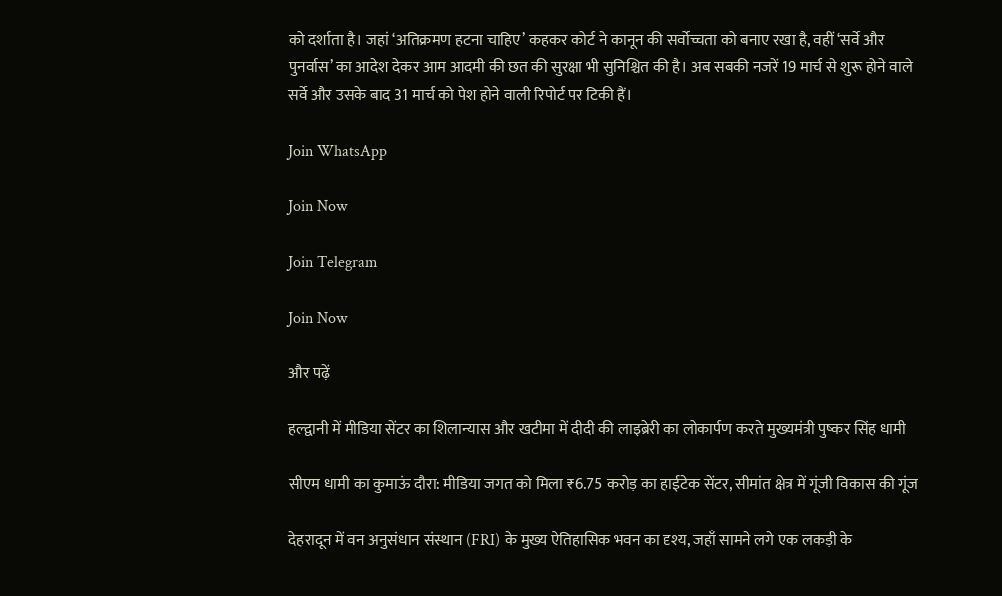को दर्शाता है। जहां ‘अतिक्रमण हटना चाहिए’ कहकर कोर्ट ने कानून की सर्वोच्चता को बनाए रखा है, वहीं ‘सर्वे और पुनर्वास’ का आदेश देकर आम आदमी की छत की सुरक्षा भी सुनिश्चित की है। अब सबकी नजरें 19 मार्च से शुरू होने वाले सर्वे और उसके बाद 31 मार्च को पेश होने वाली रिपोर्ट पर टिकी हैं।

Join WhatsApp

Join Now

Join Telegram

Join Now

और पढ़ें

हल्द्वानी में मीडिया सेंटर का शिलान्यास और खटीमा में दीदी की लाइब्रेरी का लोकार्पण करते मुख्यमंत्री पुष्कर सिंह धामी

सीएम धामी का कुमाऊं दौरा: मीडिया जगत को मिला ₹6.75 करोड़ का हाईटेक सेंटर, सीमांत क्षेत्र में गूंजी विकास की गूंज

देहरादून में वन अनुसंधान संस्थान (FRI) के मुख्य ऐतिहासिक भवन का दृश्य, जहाँ सामने लगे एक लकड़ी के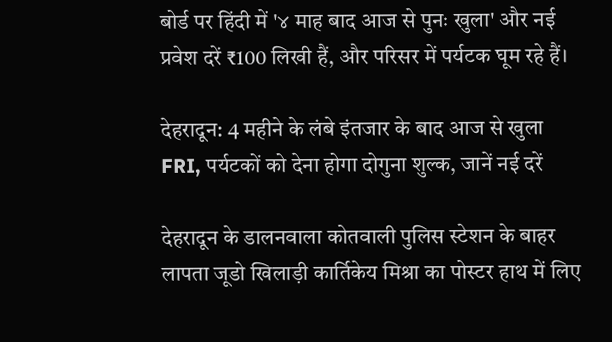बोर्ड पर हिंदी में '४ माह बाद आज से पुनः खुला' और नई प्रवेश दरें ₹100 लिखी हैं, और परिसर में पर्यटक घूम रहे हैं।

देहरादून: 4 महीने के लंबे इंतजार के बाद आज से खुला FRI, पर्यटकों को देना होगा दोगुना शुल्क, जानें नई दरें

देहरादून के डालनवाला कोतवाली पुलिस स्टेशन के बाहर लापता जूडो खिलाड़ी कार्तिकेय मिश्रा का पोस्टर हाथ में लिए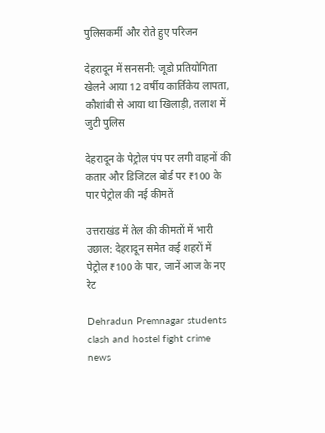पुलिसकर्मी और रोते हुए परिजन

देहरादून में सनसनी: जूडो प्रतियोगिता खेलने आया 12 वर्षीय कार्तिकेय लापता, कौशांबी से आया था खिलाड़ी, तलाश में जुटी पुलिस

देहरादून के पेट्रोल पंप पर लगी वाहनों की कतार और डिजिटल बोर्ड पर ₹100 के पार पेट्रोल की नई कीमतें

उत्तराखंड में तेल की कीमतों में भारी उछाल: देहरादून समेत कई शहरों में पेट्रोल ₹100 के पार, जानें आज के नए रेट

Dehradun Premnagar students clash and hostel fight crime news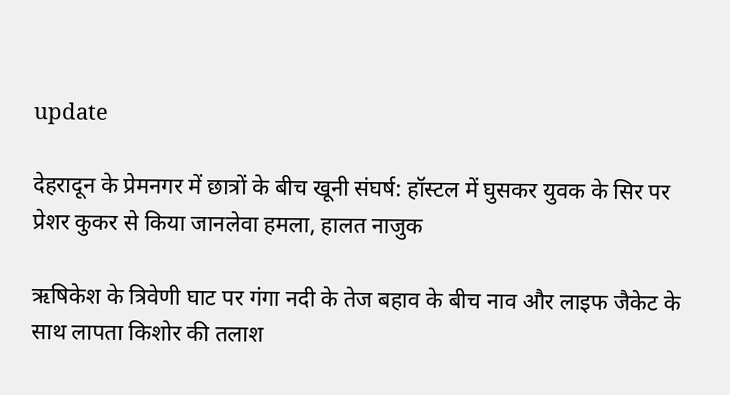update

देहरादून के प्रेमनगर में छात्रों के बीच खूनी संघर्ष: हॉस्टल में घुसकर युवक के सिर पर प्रेशर कुकर से किया जानलेवा हमला, हालत नाजुक

ऋषिकेश के त्रिवेणी घाट पर गंगा नदी के तेज बहाव के बीच नाव और लाइफ जैकेट के साथ लापता किशोर की तलाश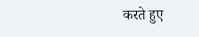करते हुए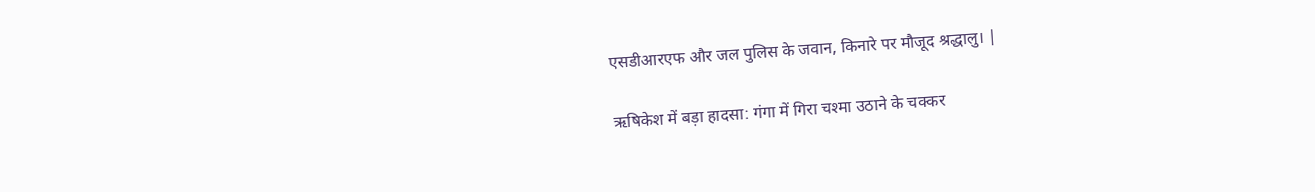एसडीआरएफ और जल पुलिस के जवान, किनारे पर मौजूद श्रद्धालु। |

ऋषिकेश में बड़ा हादसा: गंगा में गिरा चश्मा उठाने के चक्कर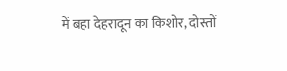में बहा देहरादून का किशोर, दोस्तों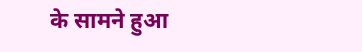के सामने हुआ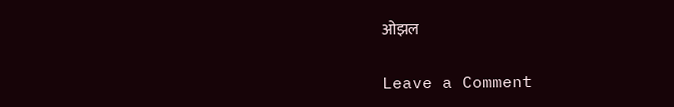ओझल

Leave a Comment